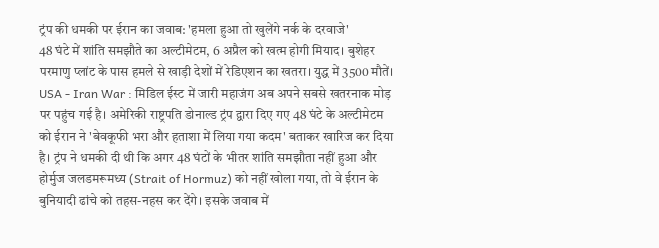ट्रंप की धमकी पर ईरान का जवाब: 'हमला हुआ तो खुलेंगे नर्क के दरवाजे'
48 घंटे में शांति समझौते का अल्टीमेटम, 6 अप्रैल को खत्म होगी मियाद। बुशेहर परमाणु प्लांट के पास हमले से खाड़ी देशों में रेडिएशन का खतरा। युद्ध में 3500 मौतें।
USA - Iran War : मिडिल ईस्ट में जारी महाजंग अब अपने सबसे खतरनाक मोड़ पर पहुंच गई है। अमेरिकी राष्ट्रपति डोनाल्ड ट्रंप द्वारा दिए गए 48 घंटे के अल्टीमेटम को ईरान ने 'बेवकूफी भरा और हताशा में लिया गया कदम' बताकर खारिज कर दिया है। ट्रंप ने धमकी दी थी कि अगर 48 घंटों के भीतर शांति समझौता नहीं हुआ और होर्मुज जलडमरूमध्य (Strait of Hormuz) को नहीं खोला गया, तो वे ईरान के बुनियादी ढांचे को तहस-नहस कर देंगे। इसके जवाब में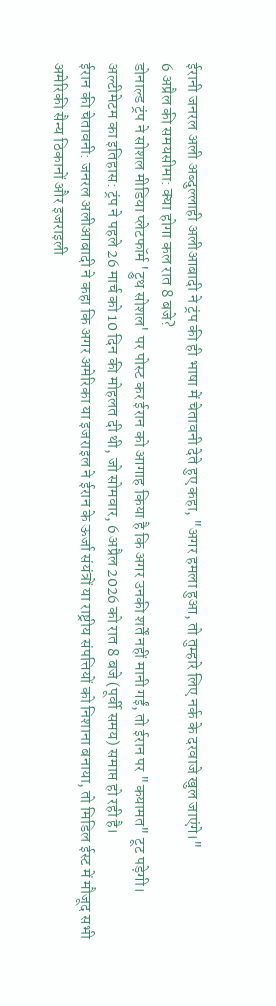ईरानी जनरल अली अब्दुल्लाही अलीआबादी ने ट्रंप की ही भाषा में चेतावनी देते हुए कहा, "अगर हमला हुआ, तो तुम्हारे लिए नर्क के दरवाजे खुल जाएंगे।"
6 अप्रैल की समयसीमा: क्या होगा कल रात 8 बजे?
डोनाल्ड ट्रंप ने सोशल मीडिया प्लेटफॉर्म 'ट्रुथ सोशल' पर पोस्ट कर ईरान को आगाह किया है कि अगर उनकी शर्तें नहीं मानी गईं, तो ईरान पर "कयामत" टूट पड़ेगी।
अल्टीमेटम का इतिहास: ट्रंप ने पहले 26 मार्च को 10 दिन की मोहलत दी थी, जो सोमवार, 6 अप्रैल 2026 को रात 8 बजे (पूर्वी समय) समाप्त हो रही है।
ईरान की चेतावनी: जनरल अलीआबादी ने कहा कि अगर अमेरिका या इजराइल ने ईरान के ऊर्जा संयंत्रों या राष्ट्रीय संपत्तियों को निशाना बनाया, तो मिडिल ईस्ट में मौजूद सभी अमेरिकी सैन्य ठिकानों और इजराइली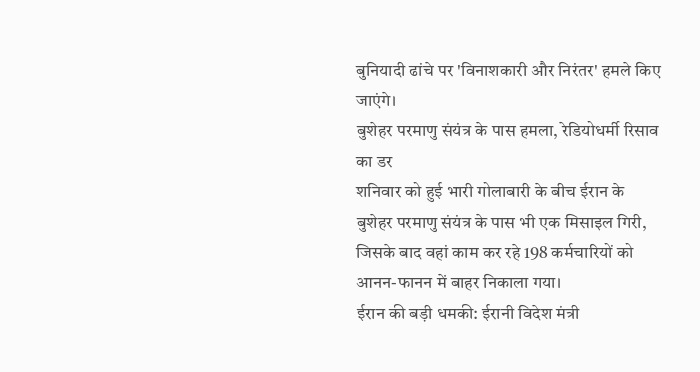बुनियादी ढांचे पर 'विनाशकारी और निरंतर' हमले किए जाएंगे।
बुशेहर परमाणु संयंत्र के पास हमला, रेडियोधर्मी रिसाव का डर
शनिवार को हुई भारी गोलाबारी के बीच ईरान के बुशेहर परमाणु संयंत्र के पास भी एक मिसाइल गिरी, जिसके बाद वहां काम कर रहे 198 कर्मचारियों को आनन-फानन में बाहर निकाला गया।
ईरान की बड़ी धमकी: ईरानी विदेश मंत्री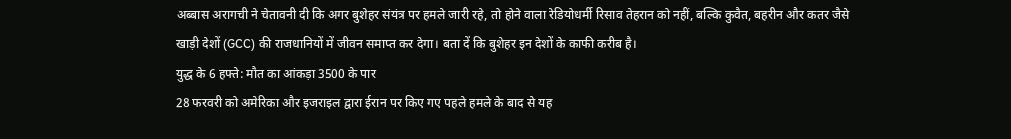अब्बास अरागची ने चेतावनी दी कि अगर बुशेहर संयंत्र पर हमले जारी रहे, तो होने वाला रेडियोधर्मी रिसाव तेहरान को नहीं, बल्कि कुवैत, बहरीन और कतर जैसे खाड़ी देशों (GCC) की राजधानियों में जीवन समाप्त कर देगा। बता दें कि बुशेहर इन देशों के काफी करीब है।
युद्ध के 6 हफ्ते: मौत का आंकड़ा 3500 के पार
28 फरवरी को अमेरिका और इजराइल द्वारा ईरान पर किए गए पहले हमले के बाद से यह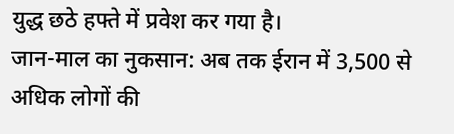युद्ध छठे हफ्ते में प्रवेश कर गया है।
जान-माल का नुकसान: अब तक ईरान में 3,500 से अधिक लोगों की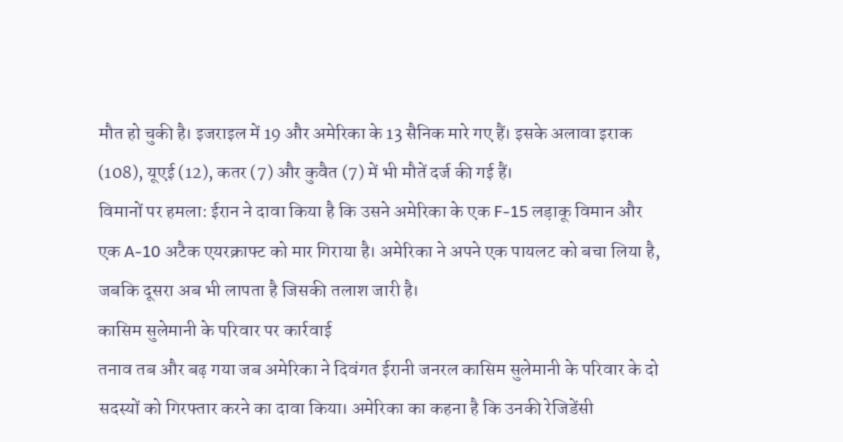मौत हो चुकी है। इजराइल में 19 और अमेरिका के 13 सैनिक मारे गए हैं। इसके अलावा इराक (108), यूएई (12), कतर (7) और कुवैत (7) में भी मौतें दर्ज की गई हैं।
विमानों पर हमला: ईरान ने दावा किया है कि उसने अमेरिका के एक F-15 लड़ाकू विमान और एक A-10 अटैक एयरक्राफ्ट को मार गिराया है। अमेरिका ने अपने एक पायलट को बचा लिया है, जबकि दूसरा अब भी लापता है जिसकी तलाश जारी है।
कासिम सुलेमानी के परिवार पर कार्रवाई
तनाव तब और बढ़ गया जब अमेरिका ने दिवंगत ईरानी जनरल कासिम सुलेमानी के परिवार के दो सदस्यों को गिरफ्तार करने का दावा किया। अमेरिका का कहना है कि उनकी रेजिडेंसी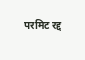परमिट रद्द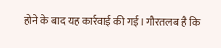होने के बाद यह कार्रवाई की गई। गौरतलब है कि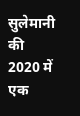सुलेमानी की 2020 में एक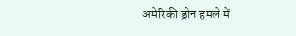अमेरिकी ड्रोन हमले में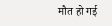मौत हो गई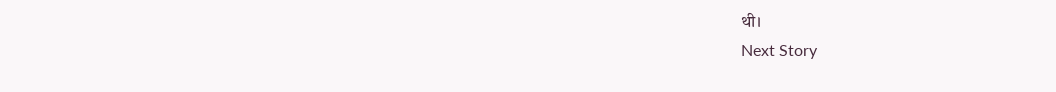थी।
Next Story